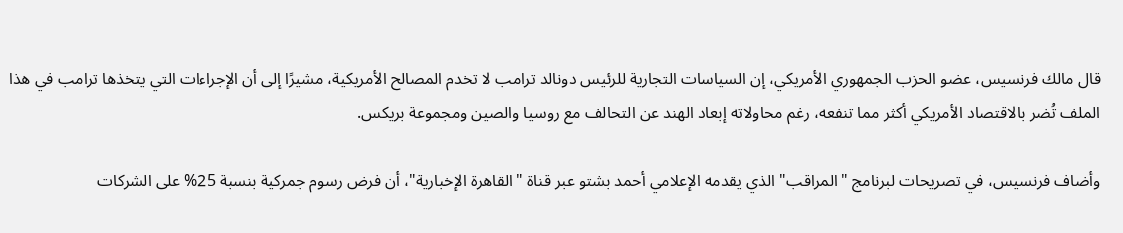قال مالك فرنسيس، عضو الحزب الجمهوري الأمريكي، إن السياسات التجارية للرئيس دونالد ترامب لا تخدم المصالح الأمريكية، مشيرًا إلى أن الإجراءات التي يتخذها ترامب في هذا الملف تُضر بالاقتصاد الأمريكي أكثر مما تنفعه، رغم محاولاته إبعاد الهند عن التحالف مع روسيا والصين ومجموعة بريكس.

وأضاف فرنسيس، في تصريحات لبرنامج "المراقب" الذي يقدمه الإعلامي أحمد بشتو عبر قناة "القاهرة الإخبارية"، أن فرض رسوم جمركية بنسبة 25% على الشركات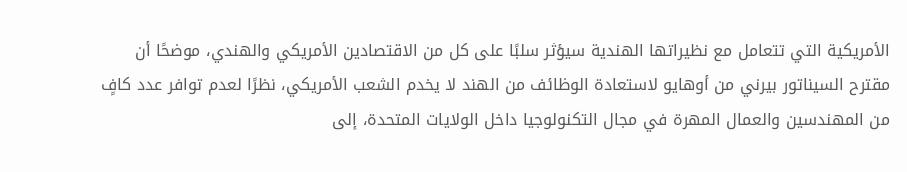الأمريكية التي تتعامل مع نظيراتها الهندية سيؤثر سلبًا على كل من الاقتصادين الأمريكي والهندي، موضحًا أن مقترح السيناتور بيرني من أوهايو لاستعادة الوظائف من الهند لا يخدم الشعب الأمريكي، نظرًا لعدم توافر عدد كافٍ من المهندسين والعمال المهرة في مجال التكنولوجيا داخل الولايات المتحدة، إلى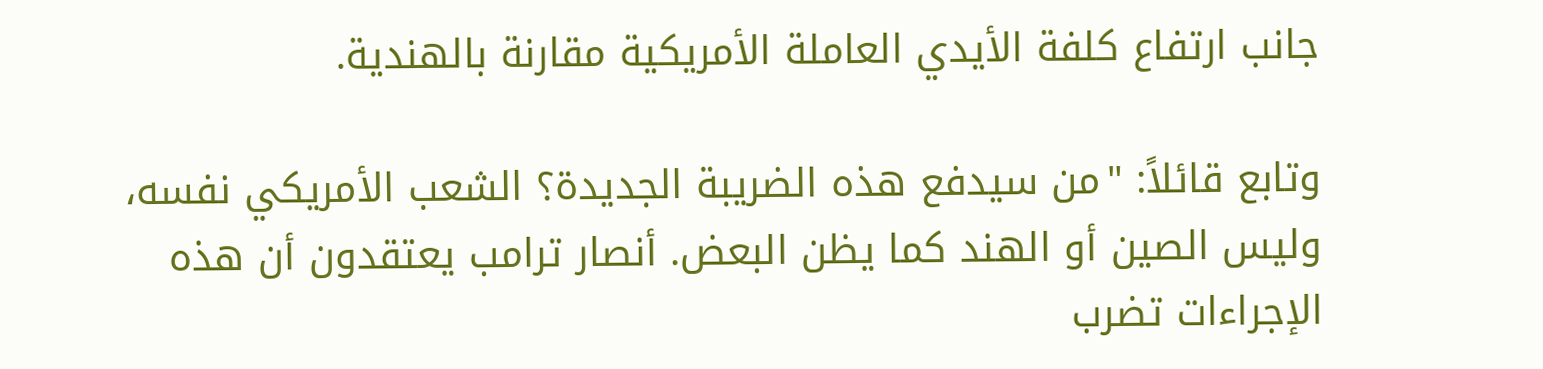جانب ارتفاع كلفة الأيدي العاملة الأمريكية مقارنة بالهندية.

وتابع قائلاً: "من سيدفع هذه الضريبة الجديدة؟ الشعب الأمريكي نفسه، وليس الصين أو الهند كما يظن البعض. أنصار ترامب يعتقدون أن هذه الإجراءات تضرب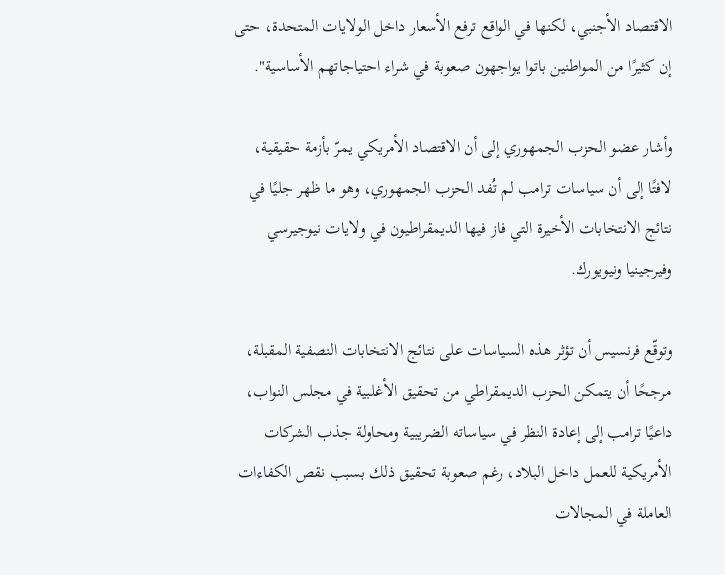الاقتصاد الأجنبي، لكنها في الواقع ترفع الأسعار داخل الولايات المتحدة، حتى إن كثيرًا من المواطنين باتوا يواجهون صعوبة في شراء احتياجاتهم الأساسية".

وأشار عضو الحزب الجمهوري إلى أن الاقتصاد الأمريكي يمرّ بأزمة حقيقية، لافتًا إلى أن سياسات ترامب لم تُفد الحزب الجمهوري، وهو ما ظهر جليًا في نتائج الانتخابات الأخيرة التي فاز فيها الديمقراطيون في ولايات نيوجيرسي وفيرجينيا ونيويورك.

وتوقّع فرنسيس أن تؤثر هذه السياسات على نتائج الانتخابات النصفية المقبلة، مرجحًا أن يتمكن الحزب الديمقراطي من تحقيق الأغلبية في مجلس النواب، داعيًا ترامب إلى إعادة النظر في سياساته الضريبية ومحاولة جذب الشركات الأمريكية للعمل داخل البلاد، رغم صعوبة تحقيق ذلك بسبب نقص الكفاءات العاملة في المجالات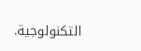التكنولوجية.